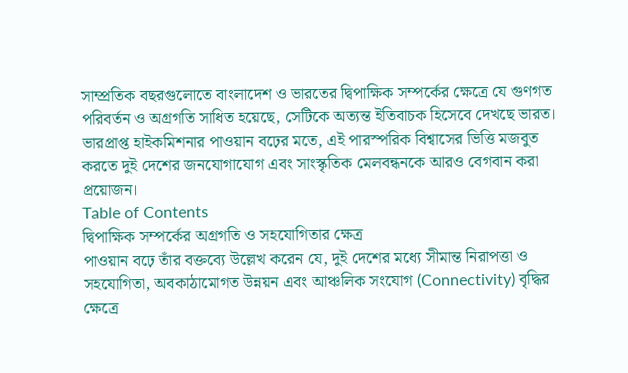সাম্প্রতিক বছরগুলোতে বাংলাদেশ ও ভারতের দ্বিপাক্ষিক সম্পর্কের ক্ষেত্রে যে গুণগত পরিবর্তন ও অগ্রগতি সাধিত হয়েছে, সেটিকে অত্যন্ত ইতিবাচক হিসেবে দেখছে ভারত। ভারপ্রাপ্ত হাইকমিশনার পাওয়ান বঢ়ের মতে, এই পারস্পরিক বিশ্বাসের ভিত্তি মজবুত করতে দুই দেশের জনযোগাযোগ এবং সাংস্কৃতিক মেলবন্ধনকে আরও বেগবান করা প্রয়োজন।
Table of Contents
দ্বিপাক্ষিক সম্পর্কের অগ্রগতি ও সহযোগিতার ক্ষেত্র
পাওয়ান বঢ়ে তাঁর বক্তব্যে উল্লেখ করেন যে, দুই দেশের মধ্যে সীমান্ত নিরাপত্তা ও সহযোগিতা, অবকাঠামোগত উন্নয়ন এবং আঞ্চলিক সংযোগ (Connectivity) বৃদ্ধির ক্ষেত্রে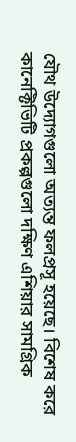যৌথ উদ্যোগগুলো অত্যন্ত ফলপ্রসূ হয়েছে। বিশেষ করে কানেক্টিভিটি প্রকল্পগুলো দক্ষিণ এশিয়ার সামগ্রিক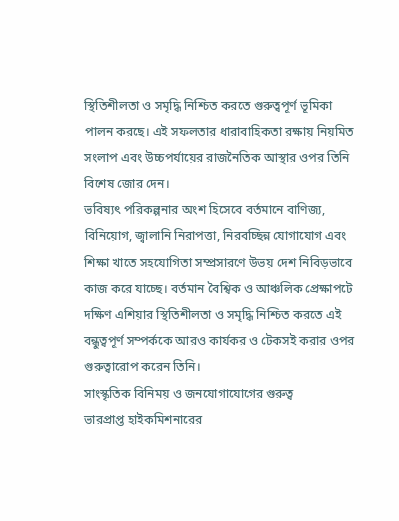স্থিতিশীলতা ও সমৃদ্ধি নিশ্চিত করতে গুরুত্বপূর্ণ ভূমিকা পালন করছে। এই সফলতার ধারাবাহিকতা রক্ষায় নিয়মিত সংলাপ এবং উচ্চপর্যায়ের রাজনৈতিক আস্থার ওপর তিনি বিশেষ জোর দেন।
ভবিষ্যৎ পরিকল্পনার অংশ হিসেবে বর্তমানে বাণিজ্য, বিনিয়োগ, জ্বালানি নিরাপত্তা, নিরবচ্ছিন্ন যোগাযোগ এবং শিক্ষা খাতে সহযোগিতা সম্প্রসারণে উভয় দেশ নিবিড়ভাবে কাজ করে যাচ্ছে। বর্তমান বৈশ্বিক ও আঞ্চলিক প্রেক্ষাপটে দক্ষিণ এশিয়ার স্থিতিশীলতা ও সমৃদ্ধি নিশ্চিত করতে এই বন্ধুত্বপূর্ণ সম্পর্ককে আরও কার্যকর ও টেকসই করার ওপর গুরুত্বারোপ করেন তিনি।
সাংস্কৃতিক বিনিময় ও জনযোগাযোগের গুরুত্ব
ভারপ্রাপ্ত হাইকমিশনারের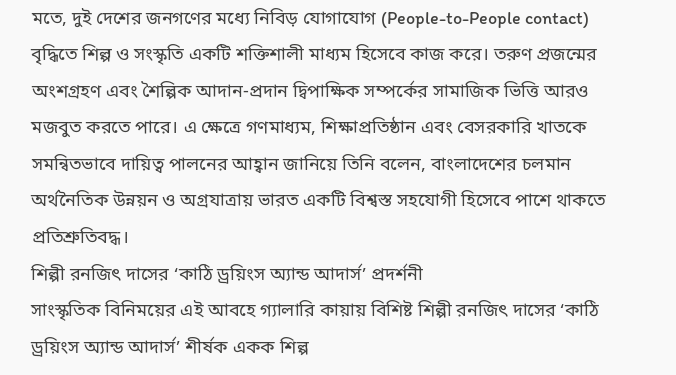মতে, দুই দেশের জনগণের মধ্যে নিবিড় যোগাযোগ (People-to-People contact) বৃদ্ধিতে শিল্প ও সংস্কৃতি একটি শক্তিশালী মাধ্যম হিসেবে কাজ করে। তরুণ প্রজন্মের অংশগ্রহণ এবং শৈল্পিক আদান-প্রদান দ্বিপাক্ষিক সম্পর্কের সামাজিক ভিত্তি আরও মজবুত করতে পারে। এ ক্ষেত্রে গণমাধ্যম, শিক্ষাপ্রতিষ্ঠান এবং বেসরকারি খাতকে সমন্বিতভাবে দায়িত্ব পালনের আহ্বান জানিয়ে তিনি বলেন, বাংলাদেশের চলমান অর্থনৈতিক উন্নয়ন ও অগ্রযাত্রায় ভারত একটি বিশ্বস্ত সহযোগী হিসেবে পাশে থাকতে প্রতিশ্রুতিবদ্ধ।
শিল্পী রনজিৎ দাসের ‘কাঠি ড্রয়িংস অ্যান্ড আদার্স’ প্রদর্শনী
সাংস্কৃতিক বিনিময়ের এই আবহে গ্যালারি কায়ায় বিশিষ্ট শিল্পী রনজিৎ দাসের ‘কাঠি ড্রয়িংস অ্যান্ড আদার্স’ শীর্ষক একক শিল্প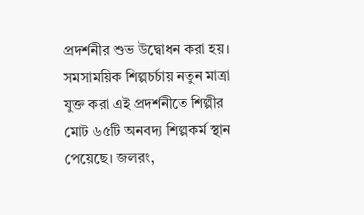প্রদর্শনীর শুভ উদ্বোধন করা হয়। সমসাময়িক শিল্পচর্চায় নতুন মাত্রা যুক্ত করা এই প্রদর্শনীতে শিল্পীর মোট ৬৫টি অনবদ্য শিল্পকর্ম স্থান পেয়েছে। জলরং,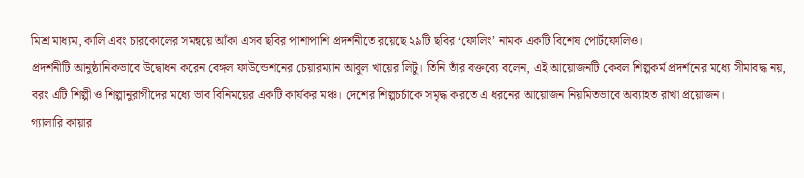মিশ্র মাধ্যম, কালি এবং চারকোলের সমন্বয়ে আঁকা এসব ছবির পাশাপাশি প্রদর্শনীতে রয়েছে ২৯টি ছবির ‘ফোলিং’ নামক একটি বিশেষ পোর্টফোলিও।
প্রদর্শনীটি আনুষ্ঠানিকভাবে উদ্বোধন করেন বেঙ্গল ফাউন্ডেশনের চেয়ারম্যান আবুল খায়ের লিটু। তিনি তাঁর বক্তব্যে বলেন, এই আয়োজনটি কেবল শিল্পকর্ম প্রদর্শনের মধ্যে সীমাবদ্ধ নয়, বরং এটি শিল্পী ও শিল্পানুরাগীদের মধ্যে ভাব বিনিময়ের একটি কার্যকর মঞ্চ। দেশের শিল্পচর্চাকে সমৃদ্ধ করতে এ ধরনের আয়োজন নিয়মিতভাবে অব্যাহত রাখা প্রয়োজন।
গ্যালারি কায়ার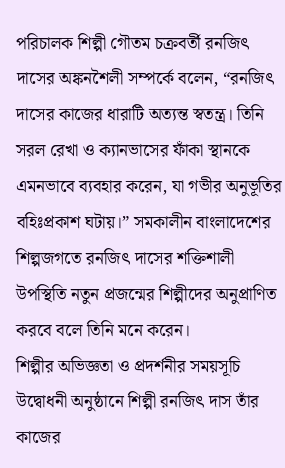পরিচালক শিল্পী গৌতম চক্রবর্তী রনজিৎ দাসের অঙ্কনশৈলী সম্পর্কে বলেন, “রনজিৎ দাসের কাজের ধারাটি অত্যন্ত স্বতন্ত্র। তিনি সরল রেখা ও ক্যানভাসের ফাঁকা স্থানকে এমনভাবে ব্যবহার করেন, যা গভীর অনুভূতির বহিঃপ্রকাশ ঘটায়।” সমকালীন বাংলাদেশের শিল্পজগতে রনজিৎ দাসের শক্তিশালী উপস্থিতি নতুন প্রজন্মের শিল্পীদের অনুপ্রাণিত করবে বলে তিনি মনে করেন।
শিল্পীর অভিজ্ঞতা ও প্রদর্শনীর সময়সূচি
উদ্বোধনী অনুষ্ঠানে শিল্পী রনজিৎ দাস তাঁর কাজের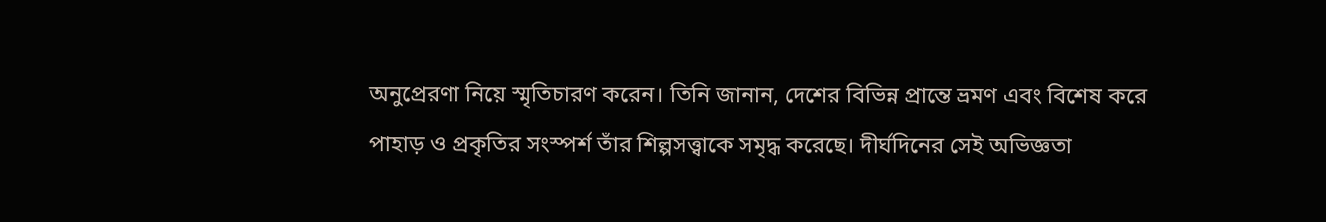অনুপ্রেরণা নিয়ে স্মৃতিচারণ করেন। তিনি জানান, দেশের বিভিন্ন প্রান্তে ভ্রমণ এবং বিশেষ করে পাহাড় ও প্রকৃতির সংস্পর্শ তাঁর শিল্পসত্ত্বাকে সমৃদ্ধ করেছে। দীর্ঘদিনের সেই অভিজ্ঞতা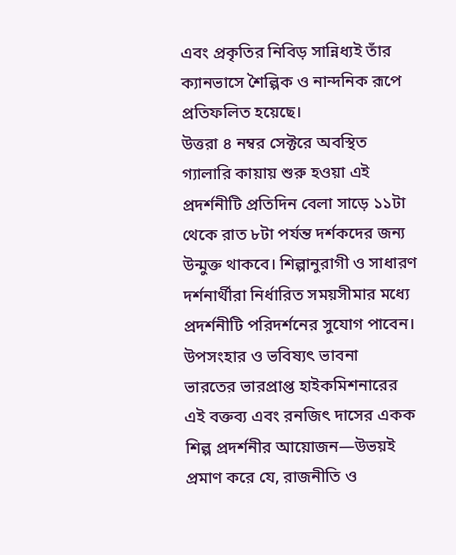এবং প্রকৃতির নিবিড় সান্নিধ্যই তাঁর ক্যানভাসে শৈল্পিক ও নান্দনিক রূপে প্রতিফলিত হয়েছে।
উত্তরা ৪ নম্বর সেক্টরে অবস্থিত গ্যালারি কায়ায় শুরু হওয়া এই প্রদর্শনীটি প্রতিদিন বেলা সাড়ে ১১টা থেকে রাত ৮টা পর্যন্ত দর্শকদের জন্য উন্মুক্ত থাকবে। শিল্পানুরাগী ও সাধারণ দর্শনার্থীরা নির্ধারিত সময়সীমার মধ্যে প্রদর্শনীটি পরিদর্শনের সুযোগ পাবেন।
উপসংহার ও ভবিষ্যৎ ভাবনা
ভারতের ভারপ্রাপ্ত হাইকমিশনারের এই বক্তব্য এবং রনজিৎ দাসের একক শিল্প প্রদর্শনীর আয়োজন—উভয়ই প্রমাণ করে যে, রাজনীতি ও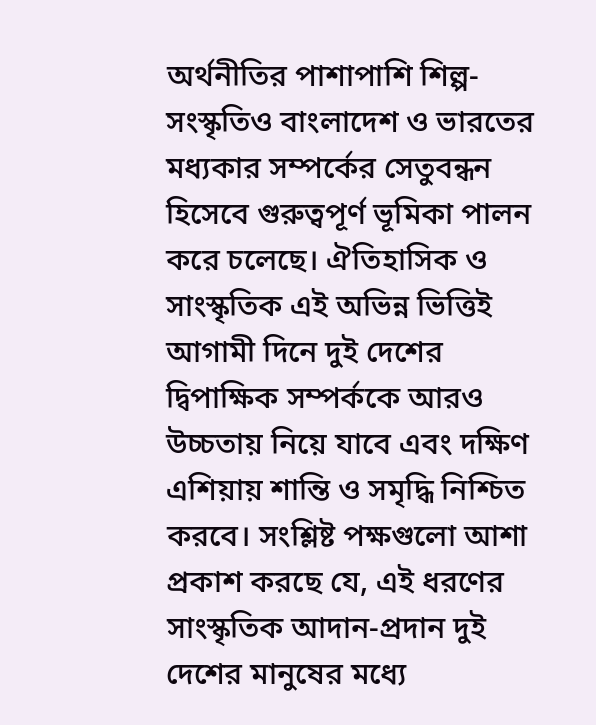অর্থনীতির পাশাপাশি শিল্প-সংস্কৃতিও বাংলাদেশ ও ভারতের মধ্যকার সম্পর্কের সেতুবন্ধন হিসেবে গুরুত্বপূর্ণ ভূমিকা পালন করে চলেছে। ঐতিহাসিক ও সাংস্কৃতিক এই অভিন্ন ভিত্তিই আগামী দিনে দুই দেশের দ্বিপাক্ষিক সম্পর্ককে আরও উচ্চতায় নিয়ে যাবে এবং দক্ষিণ এশিয়ায় শান্তি ও সমৃদ্ধি নিশ্চিত করবে। সংশ্লিষ্ট পক্ষগুলো আশা প্রকাশ করছে যে, এই ধরণের সাংস্কৃতিক আদান-প্রদান দুই দেশের মানুষের মধ্যে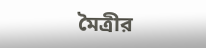মৈত্রীর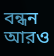বন্ধন আরও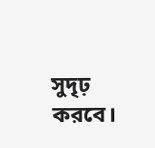সুদৃঢ় করবে।